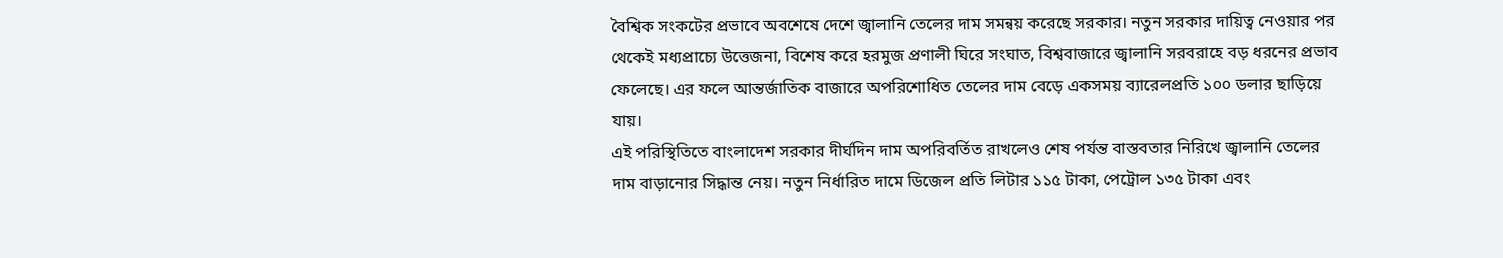বৈশ্বিক সংকটের প্রভাবে অবশেষে দেশে জ্বালানি তেলের দাম সমন্বয় করেছে সরকার। নতুন সরকার দায়িত্ব নেওয়ার পর থেকেই মধ্যপ্রাচ্যে উত্তেজনা, বিশেষ করে হরমুজ প্রণালী ঘিরে সংঘাত, বিশ্ববাজারে জ্বালানি সরবরাহে বড় ধরনের প্রভাব ফেলেছে। এর ফলে আন্তর্জাতিক বাজারে অপরিশোধিত তেলের দাম বেড়ে একসময় ব্যারেলপ্রতি ১০০ ডলার ছাড়িয়ে যায়।
এই পরিস্থিতিতে বাংলাদেশ সরকার দীর্ঘদিন দাম অপরিবর্তিত রাখলেও শেষ পর্যন্ত বাস্তবতার নিরিখে জ্বালানি তেলের দাম বাড়ানোর সিদ্ধান্ত নেয়। নতুন নির্ধারিত দামে ডিজেল প্রতি লিটার ১১৫ টাকা, পেট্রোল ১৩৫ টাকা এবং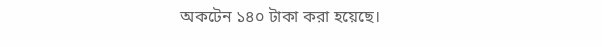অকটেন ১৪০ টাকা করা হয়েছে।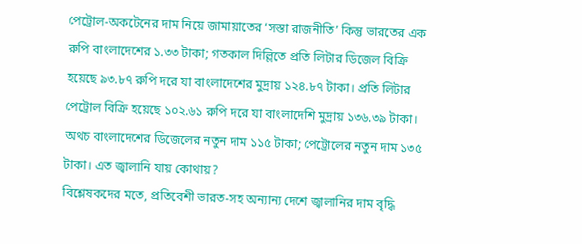পেট্রোল-অকটেনের দাম নিয়ে জামায়াতের ‘সস্তা রাজনীতি’ কিন্তু ভারতের এক রুপি বাংলাদেশের ১.৩৩ টাকা; গতকাল দিল্লিতে প্রতি লিটার ডিজেল বিক্রি হয়েছে ৯৩.৮৭ রুপি দরে যা বাংলাদেশের মুদ্রায় ১২৪.৮৭ টাকা। প্রতি লিটার পেট্রোল বিক্রি হয়েছে ১০২.৬১ রুপি দরে যা বাংলাদেশি মুদ্রায় ১৩৬.৩৯ টাকা। অথচ বাংলাদেশের ডিজেলের নতুন দাম ১১৫ টাকা; পেট্রোলের নতুন দাম ১৩৫ টাকা। এত জ্বালানি যায় কোথায়?
বিশ্লেষকদের মতে, প্রতিবেশী ভারত-সহ অন্যান্য দেশে জ্বালানির দাম বৃদ্ধি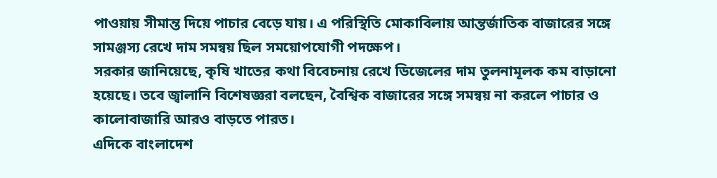পাওয়ায় সীমান্ত দিয়ে পাচার বেড়ে যায়। এ পরিস্থিতি মোকাবিলায় আন্তর্জাতিক বাজারের সঙ্গে সামঞ্জস্য রেখে দাম সমন্বয় ছিল সময়োপযোগী পদক্ষেপ।
সরকার জানিয়েছে, কৃষি খাতের কথা বিবেচনায় রেখে ডিজেলের দাম তুলনামূলক কম বাড়ানো হয়েছে। তবে জ্বালানি বিশেষজ্ঞরা বলছেন, বৈশ্বিক বাজারের সঙ্গে সমন্বয় না করলে পাচার ও কালোবাজারি আরও বাড়তে পারত।
এদিকে বাংলাদেশ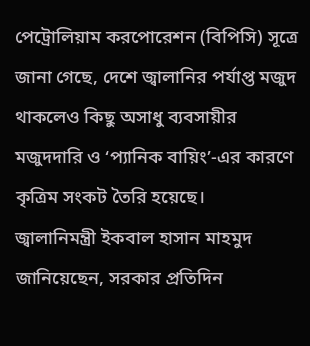পেট্রোলিয়াম করপোরেশন (বিপিসি) সূত্রে জানা গেছে, দেশে জ্বালানির পর্যাপ্ত মজুদ থাকলেও কিছু অসাধু ব্যবসায়ীর মজুদদারি ও ‘প্যানিক বায়িং’-এর কারণে কৃত্রিম সংকট তৈরি হয়েছে।
জ্বালানিমন্ত্রী ইকবাল হাসান মাহমুদ জানিয়েছেন, সরকার প্রতিদিন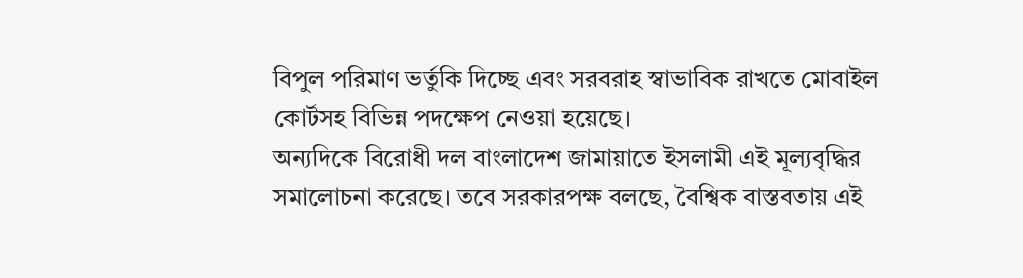বিপুল পরিমাণ ভর্তুকি দিচ্ছে এবং সরবরাহ স্বাভাবিক রাখতে মোবাইল কোর্টসহ বিভিন্ন পদক্ষেপ নেওয়া হয়েছে।
অন্যদিকে বিরোধী দল বাংলাদেশ জামায়াতে ইসলামী এই মূল্যবৃদ্ধির সমালোচনা করেছে। তবে সরকারপক্ষ বলছে, বৈশ্বিক বাস্তবতায় এই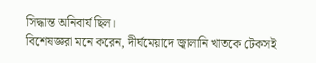সিদ্ধান্ত অনিবার্য ছিল।
বিশেষজ্ঞরা মনে করেন, দীর্ঘমেয়াদে জ্বালানি খাতকে টেকসই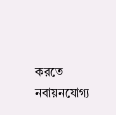করতে নবায়নযোগ্য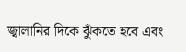জ্বালানির দিকে ঝুঁকতে হবে এবং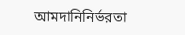আমদানিনির্ভরতা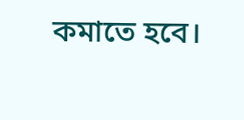কমাতে হবে।